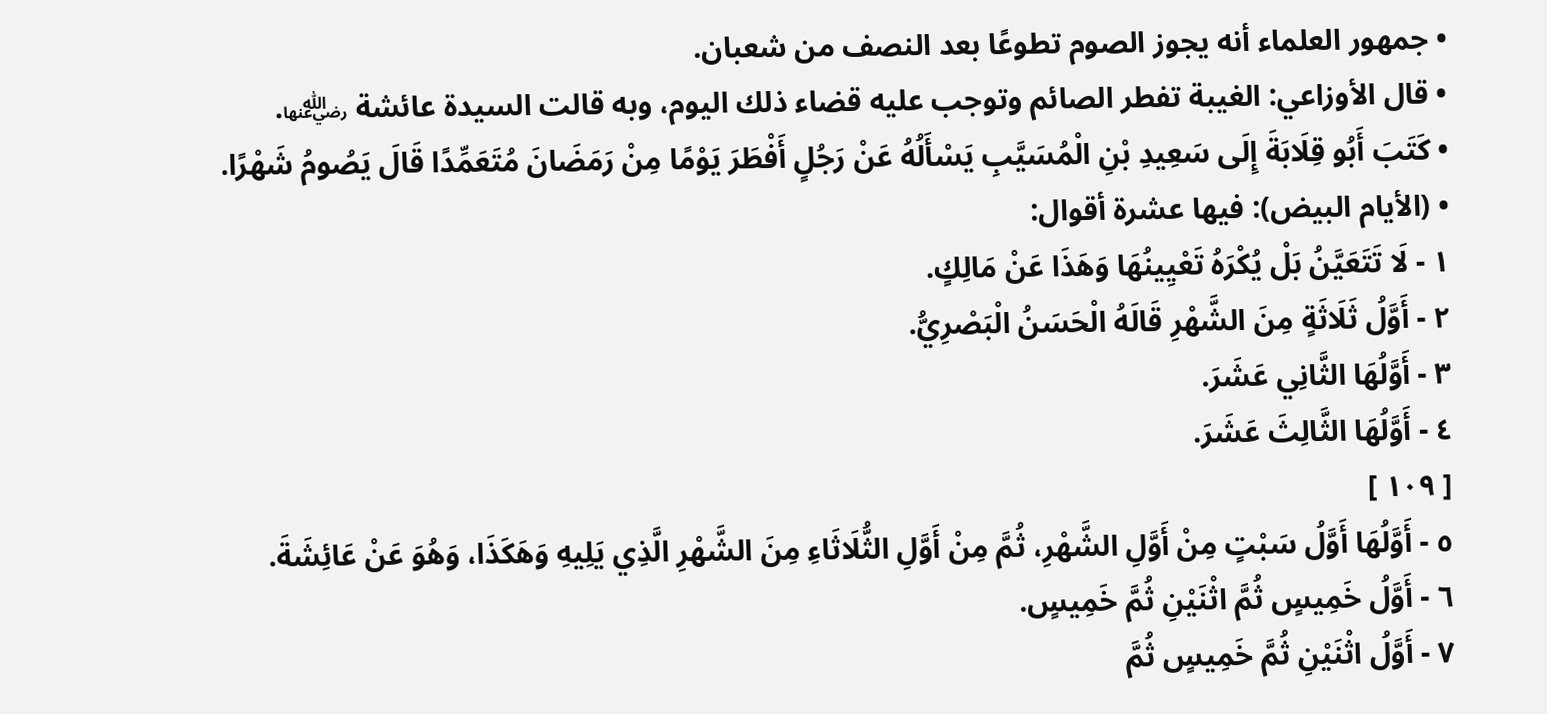• جمهور العلماء أنه يجوز الصوم تطوعًا بعد النصف من شعبان.
• قال الأوزاعي: الغيبة تفطر الصائم وتوجب عليه قضاء ذلك اليوم، وبه قالت السيدة عائشة ﵂.
• كَتَبَ أَبُو قِلَابَةَ إِلَى سَعِيدِ بْنِ الْمُسَيَّبِ يَسْأَلُهُ عَنْ رَجُلٍ أَفْطَرَ يَوْمًا مِنْ رَمَضَانَ مُتَعَمِّدًا قَالَ يَصُومُ شَهْرًا.
• (الأيام البيض): فيها عشرة أقوال:
١ - لَا تَتَعَيَّنُ بَلْ يُكْرَهُ تَعْيِينُهَا وَهَذَا عَنْ مَالِكٍ.
٢ - أَوَّلُ ثَلَاثَةٍ مِنَ الشَّهْرِ قَالَهُ الْحَسَنُ الْبَصْرِيُّ.
٣ - أَوَّلُهَا الثَّانِي عَشَرَ.
٤ - أَوَّلُهَا الثَّالِثَ عَشَرَ.
[ ١٠٩ ]
٥ - أَوَّلُهَا أَوَّلُ سَبْتٍ مِنْ أَوَّلِ الشَّهْرِ، ثُمَّ مِنْ أَوَّلِ الثُّلَاثَاءِ مِنَ الشَّهْرِ الَّذِي يَلِيهِ وَهَكَذَا، وَهُوَ عَنْ عَائِشَةَ.
٦ - أَوَّلُ خَمِيسٍ ثُمَّ اثْنَيْنِ ثُمَّ خَمِيسٍ.
٧ - أَوَّلُ اثْنَيْنِ ثُمَّ خَمِيسٍ ثُمَّ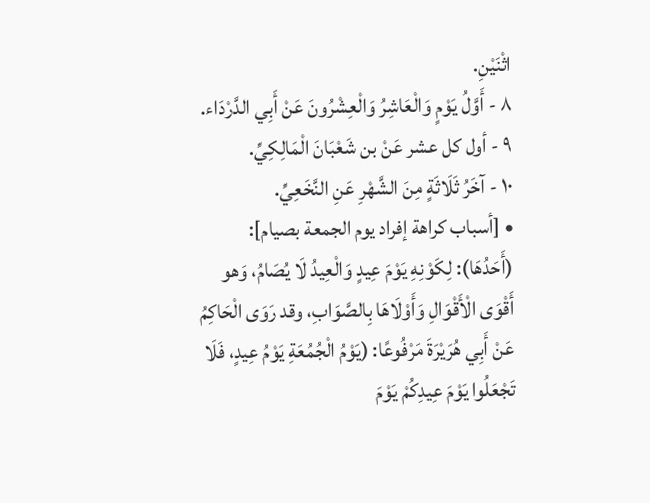اثْنَيْنِ.
٨ - أَوَّلُ يَوْمٍ وَالْعَاشِرُ وَالْعِشْرُونَ عَنْ أَبِي الدَّرْدَاء.
٩ - أول كل عشر عَنْ بن شَعْبَانَ الْمَالِكِيِّ.
١٠ - آخَرُ ثَلَاثَةٍ مِنَ الشَّهْرِ عَنِ النَّخَعِيِّ.
• [أسباب كراهة إفراد يوم الجمعة بصيام]:
(أَحَدُهَا): لِكَوْنِهِ يَوْمَ عِيدٍ وَالْعِيدُ لَا يُصَامُ، وَهو أَقْوَى الْأَقْوَالِ وَأَوْلَاهَا بِالصَّوَابِ، وقد رَوَى الْحَاكِمُ عَنْ أَبِي هُرَيْرَةَ مَرْفُوعًا: (يَوْمُ الْجُمُعَةِ يَوْمُ عِيدٍ، فَلَا تَجْعَلُوا يَوْمَ عِيدِكُمْ يَوْمَ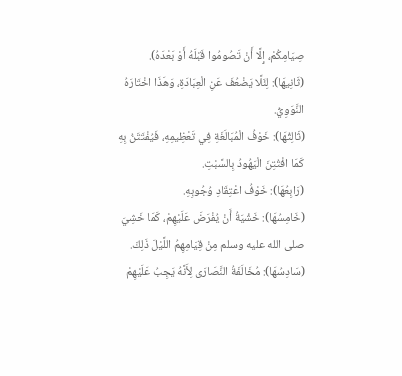صِيَامِكُمْ، إِلَّا أَنْ تَصُومُوا قَبْلَهُ أَوْ بَعْدَهُ).
(ثَانِيهَا): لِئَلَّا يَضْعُفَ عَنِ الْعِبَادَةِ، وَهَذَا اخْتَارَهُ النَّوَوِيُّ.
(ثَالِثُهَا): خَوْفُ الْمُبَالَغَةِ فِي تَعْظِيمِهِ، فَيُفْتَتَنُ بِهِ كَمَا افْتُتِنَ الْيَهُودُ بِالسَّبْتِ.
(رَابِعُهَا): خَوْفُ اعْتِقَادِ وُجُوبِهِ.
(خَامِسُهَا): خَشْيَةُ أَنْ يُفْرَضَ عَلَيْهِمْ، كَمَا خَشِيَ صلى الله عليه وسلم مِنْ قِيَامِهِمُ اللَّيْلَ ذَلِكَ.
(سَادِسُهَا): مُخَالَفَةُ النَّصَارَى لِأَنَّهُ يَجِبُ عَلَيْهِمْ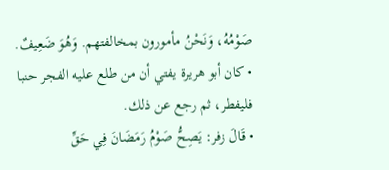صَوْمُهُ، وَنَحْنُ مأمورون بمخالفتهم. وَهُوَ ضَعِيفٌ.
• كان أبو هريرة يفتي أن من طلع عليه الفجر حنبا فليفطر، ثم رجع عن ذلك.
• قَالَ زفر: يَصِحُّ صَوْمُ رَمَضَانَ فِي حَقِّ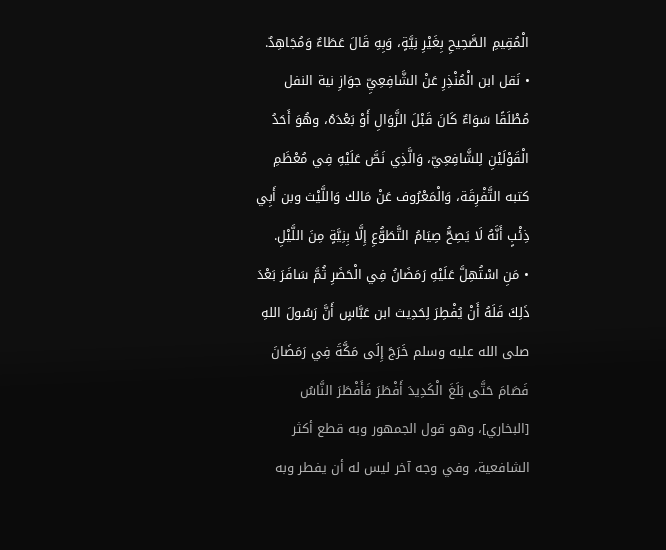الْمُقِيمِ الصَّحِيحِ بِغَيْرِ نِيَّةٍ، وَبِهِ قَالَ عَطَاءٌ وَمُجَاهِدٌ.
• نَقل ابن الْمُنْذِرِ عَنْ الشَّافِعِيِّ جوَازِ نية النفل مُطْلَقًا سَوَاءٌ كَانَ قَبْلَ الزَّوَالِ أَوْ بَعْدَهُ، وهُوَ أَحَدُ الْقَوْلَيْنِ لِلشَّافِعِيّ، وَالَّذِي نَصَّ عَلَيْهِ فِي مُعْظَمِ كتبه التَّفْرِقَة، وَالْمَعْرُوف عَنْ مَالك وَاللَّيْث وبن أَبِي ذِئْبٍ أَنَّهُ لَا يَصِحُّ صِيَامُ التَّطَوُّعِ إِلَّا بِنِيَّةٍ مِنَ اللَّيْلِ.
• مَنِ اسْتُهِلَّ عَلَيْهِ رَمَضَانُ فِي الْحَضَرِ ثُمَّ سَافَرَ بَعْدَ ذَلِكَ فَلَهُ أَنْ يُفْطِرَ لِحَدِيث ابن عَبَّاسٍ أَنَّ رَسُولَ اللهِ صلى الله عليه وسلم خَرَجَ إِلَى مَكَّةَ فِي رَمَضَانَ فَصَامَ حَتَّى بَلَغَ الْكَدِيدَ أَفْطَرَ فَأَفْطَرَ النَّاسُ [البخاري]، وهو قول الجمهور وبه قطع أكثر الشافعية، وفي وجه آخر ليس له أن يفطر وبه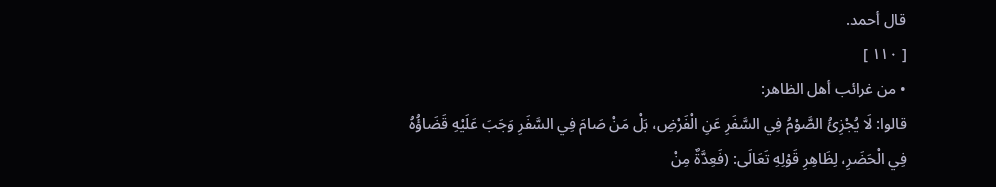قال أحمد.
[ ١١٠ ]
• من غرائب أهل الظاهر:
قالوا: لَا يُجْزِئُ الصَّوْمُ فِي السَّفَرِ عَنِ الْفَرْضِ، بَلْ مَنْ صَامَ فِي السَّفَرِ وَجَبَ عَلَيْهِ قَضَاؤُهُ فِي الْحَضَرِ، لِظَاهِرِ قَوْلِهِ تَعَالَى: (فَعِدَّةٌ مِنْ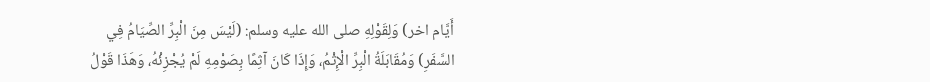أَيَّام اخر) وَلِقَوْلِهِ صلى الله عليه وسلم: (لَيْسَ مِنَ الْبِرِّ الصِّيَامُ فِي السَّفَرِ) وَمُقَابَلَةُ الْبِرِّ الْإِثْمُ، وَإِذَا كَانَ آثِمًا بِصَوْمِهِ لَمْ يُجْزِئْهُ، وَهَذَا قَوْلُ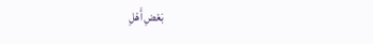بَعْضِ أَهْلِ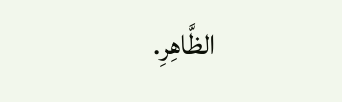الظَّاهِرِ.